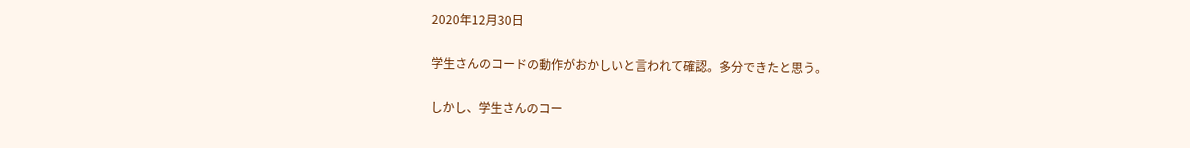2020年12月30日

学生さんのコードの動作がおかしいと言われて確認。多分できたと思う。

しかし、学生さんのコー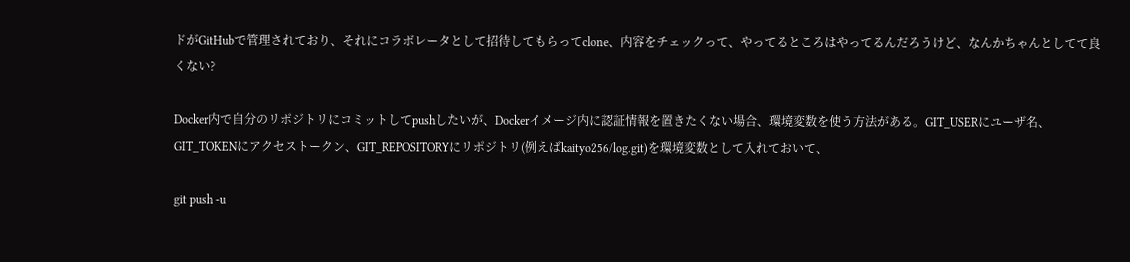ドがGitHubで管理されており、それにコラボレータとして招待してもらってclone、内容をチェックって、やってるところはやってるんだろうけど、なんかちゃんとしてて良くない?

Docker内で自分のリポジトリにコミットしてpushしたいが、Dockerイメージ内に認証情報を置きたくない場合、環境変数を使う方法がある。GIT_USERにユーザ名、GIT_TOKENにアクセストークン、GIT_REPOSITORYにリポジトリ(例えばkaityo256/log.git)を環境変数として入れておいて、

git push -u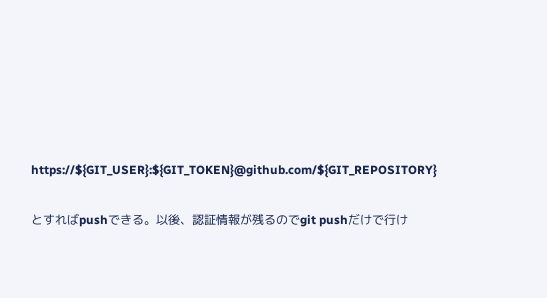https://${GIT_USER}:${GIT_TOKEN}@github.com/${GIT_REPOSITORY}

とすればpushできる。以後、認証情報が残るのでgit pushだけで行け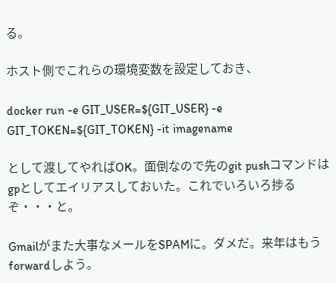る。

ホスト側でこれらの環境変数を設定しておき、

docker run -e GIT_USER=${GIT_USER} -e GIT_TOKEN=${GIT_TOKEN} -it imagename

として渡してやればOK。面倒なので先のgit pushコマンドはgpとしてエイリアスしておいた。これでいろいろ捗るぞ・・・と。

Gmailがまた大事なメールをSPAMに。ダメだ。来年はもうforwardしよう。